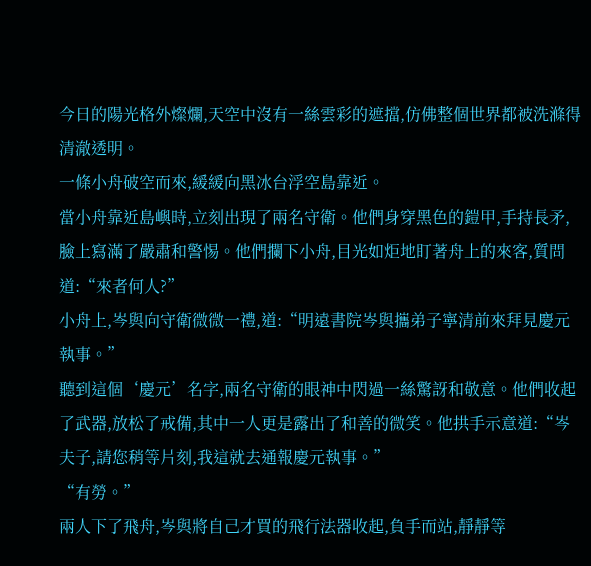今日的陽光格外燦爛,天空中沒有一絲雲彩的遮擋,仿佛整個世界都被洗滌得清澈透明。
一條小舟破空而來,緩緩向黑冰台浮空島靠近。
當小舟靠近島嶼時,立刻出現了兩名守衛。他們身穿黑色的鎧甲,手持長矛,臉上寫滿了嚴肅和警惕。他們攔下小舟,目光如炬地盯著舟上的來客,質問道:“來者何人?”
小舟上,岑與向守衛微微一禮,道:“明遠書院岑與攜弟子寧清前來拜見慶元執事。”
聽到這個‘慶元’名字,兩名守衛的眼神中閃過一絲驚訝和敬意。他們收起了武器,放松了戒備,其中一人更是露出了和善的微笑。他拱手示意道:“岑夫子,請您稍等片刻,我這就去通報慶元執事。”
“有勞。”
兩人下了飛舟,岑與將自己才買的飛行法器收起,負手而站,靜靜等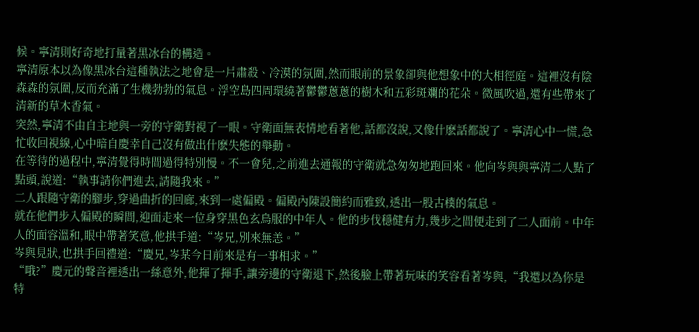候。寧清則好奇地打量著黑冰台的構造。
寧清原本以為像黑冰台這種執法之地會是一片肅殺、冷漠的氛圍,然而眼前的景象卻與他想象中的大相徑庭。這裡沒有陰森森的氛圍,反而充滿了生機勃勃的氣息。浮空島四周環繞著鬱鬱蔥蔥的樹木和五彩斑斕的花朵。微風吹過,還有些帶來了清新的草木香氣。
突然,寧清不由自主地與一旁的守衛對視了一眼。守衛面無表情地看著他,話都沒說,又像什麽話都說了。寧清心中一慌,急忙收回視線,心中暗自慶幸自己沒有做出什麽失態的舉動。
在等待的過程中,寧清覺得時間過得特別慢。不一會兒,之前進去通報的守衛就急匆匆地跑回來。他向岑與與寧清二人點了點頭,說道:“執事請你們進去,請隨我來。”
二人跟隨守衛的腳步,穿過曲折的回廊,來到一處偏殿。偏殿內陳設簡約而雅致,透出一股古樸的氣息。
就在他們步入偏殿的瞬間,迎面走來一位身穿黑色玄鳥服的中年人。他的步伐穩健有力,幾步之間便走到了二人面前。中年人的面容溫和,眼中帶著笑意,他拱手道:“岑兄,別來無恙。”
岑與見狀,也拱手回禮道:“慶兄,岑某今日前來是有一事相求。”
“哦?”慶元的聲音裡透出一絲意外,他揮了揮手,讓旁邊的守衛退下,然後臉上帶著玩味的笑容看著岑與,“我還以為你是特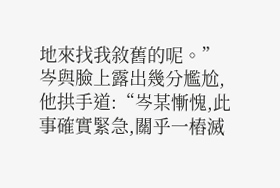地來找我敘舊的呢。”
岑與臉上露出幾分尷尬,他拱手道:“岑某慚愧,此事確實緊急,關乎一樁滅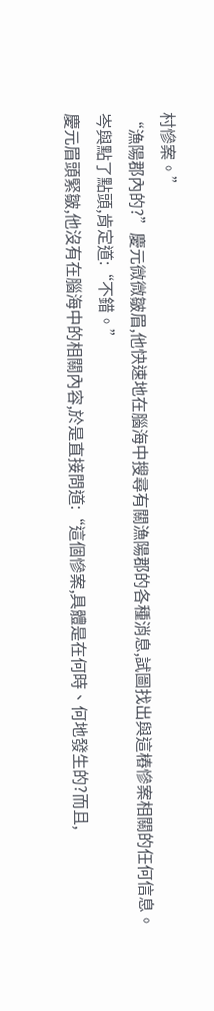村慘案。”
“漁陽郡內的?”慶元微微皺眉,他快速地在腦海中搜尋有關漁陽郡的各種消息,試圖找出與這樁慘案相關的任何信息。
岑與點了點頭,肯定道:“不錯。”
慶元眉頭緊皺,他沒有在腦海中的相關內容,於是直接問道:“這個慘案,具體是在何時、何地發生的?而且,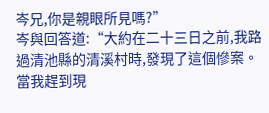岑兄,你是親眼所見嗎?”
岑與回答道:“大約在二十三日之前,我路過清池縣的清溪村時,發現了這個慘案。當我趕到現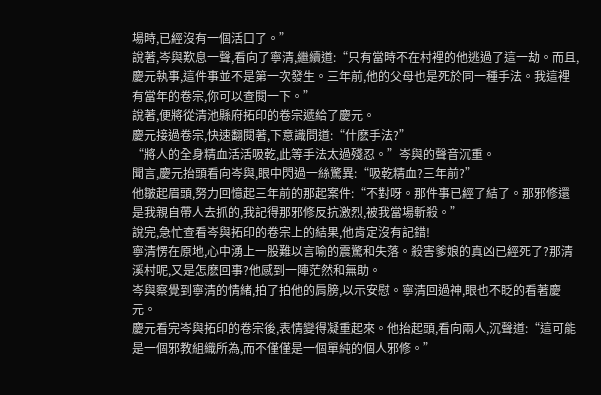場時,已經沒有一個活口了。”
說著,岑與歎息一聲,看向了寧清,繼續道:“只有當時不在村裡的他逃過了這一劫。而且,慶元執事,這件事並不是第一次發生。三年前,他的父母也是死於同一種手法。我這裡有當年的卷宗,你可以查閱一下。”
說著,便將從清池縣府拓印的卷宗遞給了慶元。
慶元接過卷宗,快速翻閱著,下意識問道:“什麽手法?”
“將人的全身精血活活吸乾,此等手法太過殘忍。”岑與的聲音沉重。
聞言,慶元抬頭看向岑與,眼中閃過一絲驚異:“吸乾精血?三年前?”
他皺起眉頭,努力回憶起三年前的那起案件:“不對呀。那件事已經了結了。那邪修還是我親自帶人去抓的,我記得那邪修反抗激烈,被我當場斬殺。”
說完,急忙查看岑與拓印的卷宗上的結果,他肯定沒有記錯!
寧清愣在原地,心中湧上一股難以言喻的震驚和失落。殺害爹娘的真凶已經死了?那清溪村呢,又是怎麽回事?他感到一陣茫然和無助。
岑與察覺到寧清的情緒,拍了拍他的肩膀,以示安慰。寧清回過神,眼也不眨的看著慶元。
慶元看完岑與拓印的卷宗後,表情變得凝重起來。他抬起頭,看向兩人,沉聲道:“這可能是一個邪教組織所為,而不僅僅是一個單純的個人邪修。”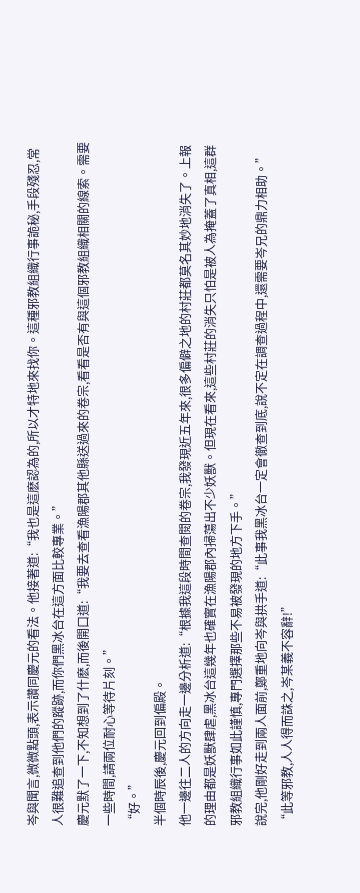岑與聞言,微微點頭,表示讚同慶元的看法。他接著道:“我也是這麽認為的,所以才特地來找你。這種邪教組織行事詭秘,手段殘忍,常人很難追查到他們的蹤跡,而你們黑冰台在這方面比較專業。”
慶元默了一下,不知想到了什麽,而後開口道:“我要去查看漁陽郡其他縣送過來的卷宗,看看是否有與這個邪教組織相關的線索。需要一些時間,請兩位耐心等待片刻。”
“好。”
半個時辰後,慶元回到偏殿。
他一邊往二人的方向走一邊分析道:“根據我這段時間查閱的卷宗,我發現近五年來,很多偏僻之地的村莊都莫名其妙地消失了。上報的理由都是妖獸肆虐,黑冰台這幾年也確實在漁陽郡內掃蕩出不少妖獸。但現在看來,這些村莊的消失只怕是被人為掩蓋了真相,這群邪教組織行事如此謹慎,專門選擇那些不易被發現的地方下手。”
說完,他剛好走到兩人面前,鄭重地向岑與拱手道:“此事我黑冰台一定會徹查到底,說不定在調查過程中,還需要岑兄的鼎力相助。”
“此等邪教,人人得而誅之,岑某義不容辭!”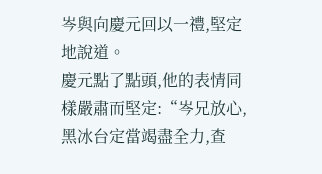岑與向慶元回以一禮,堅定地說道。
慶元點了點頭,他的表情同樣嚴肅而堅定:“岑兄放心,黑冰台定當竭盡全力,查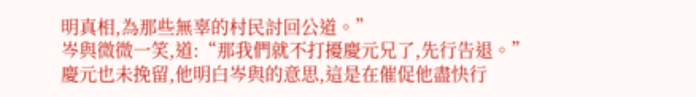明真相,為那些無辜的村民討回公道。”
岑與微微一笑,道:“那我們就不打擾慶元兄了,先行告退。”
慶元也未挽留,他明白岑與的意思,這是在催促他盡快行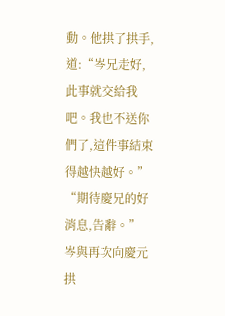動。他拱了拱手,道:“岑兄走好,此事就交給我吧。我也不送你們了,這件事結束得越快越好。”
“期待慶兄的好消息,告辭。”
岑與再次向慶元拱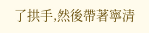了拱手,然後帶著寧清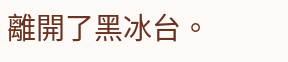離開了黑冰台。